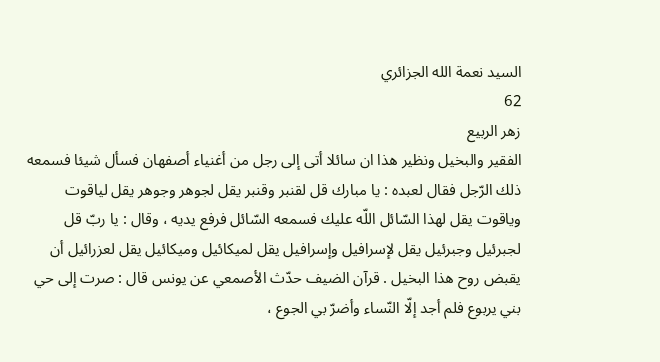السيد نعمة الله الجزائري
62
زهر الربيع
الفقير والبخيل ونظير هذا ان سائلا أتى إلى رجل من أغنياء أصفهان فسأل شيئا فسمعه ذلك الرّجل فقال لعبده : يا مبارك قل لقنبر وقنبر يقل لجوهر وجوهر يقل لياقوت وياقوت يقل لهذا السّائل اللّه عليك فسمعه السّائل فرفع يديه ، وقال : يا ربّ قل لجبرئيل وجبرئيل يقل لإسرافيل وإسرافيل يقل لميكائيل وميكائيل يقل لعزرائيل أن يقبض روح هذا البخيل . قرآن الضيف حدّث الأصمعي عن يونس قال : صرت إلى حي بني يربوع فلم أجد إلّا النّساء وأضرّ بي الجوع ،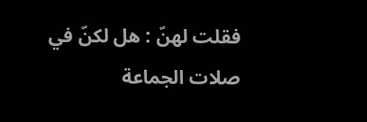فقلت لهنّ : هل لكنّ في صلات الجماعة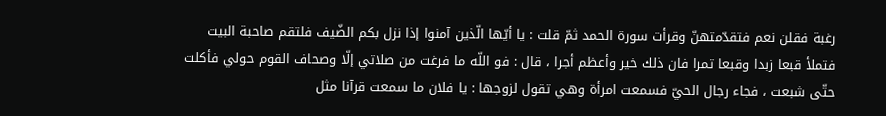رغبة فقلن نعم فتقدّمتهنّ وقرأت سورة الحمد ثمّ قلت : يا أيّها الّذين آمنوا إذا نزل بكم الضّيف فلتقم صاحبة البيت فتملأ قبعا زبدا وقبعا تمرا فان ذلك خير وأعظم أجرا ، قال : فو اللّه ما فرغت من صلاتي إلّا وصحاف القوم حولي فأكلت حتّى شبعت ، فجاء رجال الحيّ فسمعت امرأة وهي تقول لزوجها : يا فلان ما سمعت قرآنا مثل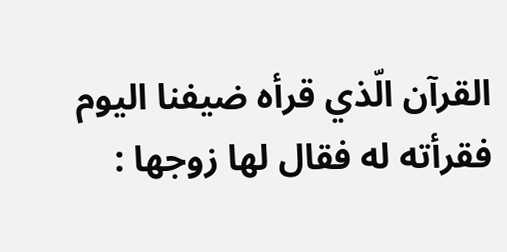القرآن الّذي قرأه ضيفنا اليوم فقرأته له فقال لها زوجها :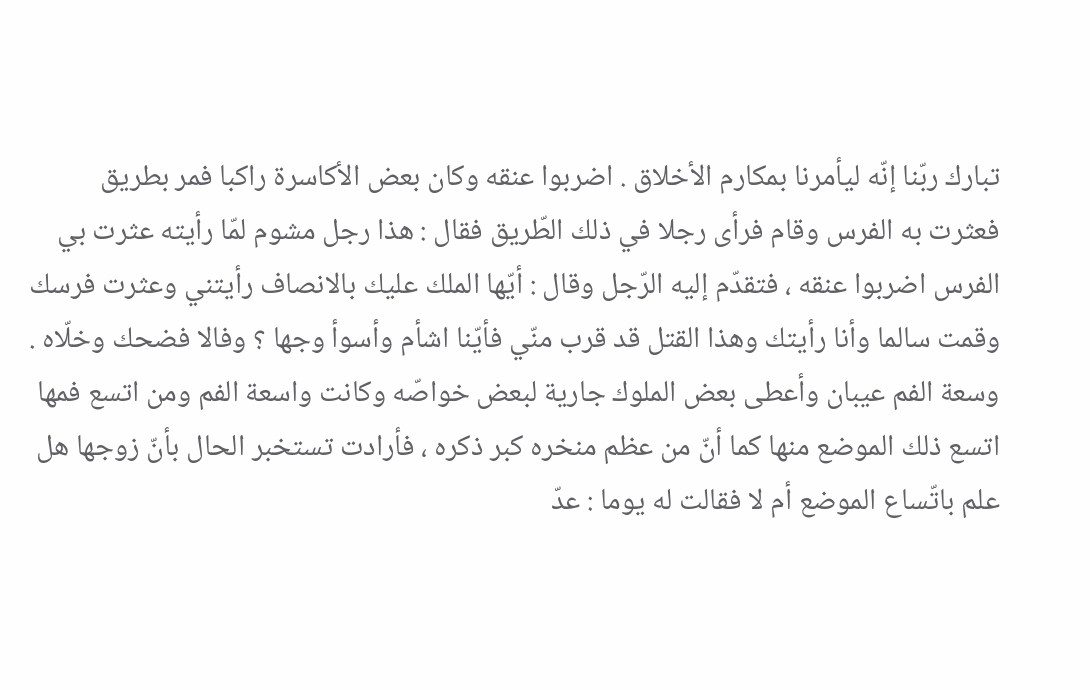تبارك ربّنا إنّه ليأمرنا بمكارم الأخلاق . اضربوا عنقه وكان بعض الأكاسرة راكبا فمر بطريق فعثرت به الفرس وقام فرأى رجلا في ذلك الطّريق فقال : هذا رجل مشوم لمّا رأيته عثرت بي الفرس اضربوا عنقه ، فتقدّم إليه الرّجل وقال : أيّها الملك عليك بالانصاف رأيتني وعثرت فرسك وقمت سالما وأنا رأيتك وهذا القتل قد قرب منّي فأيّنا اشأم وأسوأ وجها ؟ وفالا فضحك وخلّاه . وسعة الفم عيبان وأعطى بعض الملوك جارية لبعض خواصّه وكانت واسعة الفم ومن اتسع فمها اتسع ذلك الموضع منها كما أنّ من عظم منخره كبر ذكره ، فأرادت تستخبر الحال بأنّ زوجها هل علم باتّساع الموضع أم لا فقالت له يوما : عدّ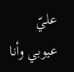عليّ عيوبي وأنا